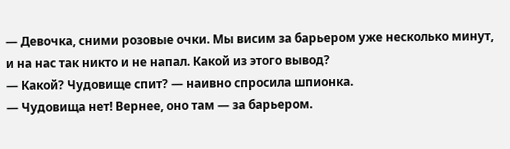— Девочка, сними розовые очки. Мы висим за барьером уже несколько минут, и на нас так никто и не напал. Какой из этого вывод?
— Какой? Чудовище спит? — наивно спросила шпионка.
— Чудовища нет! Вернее, оно там — за барьером.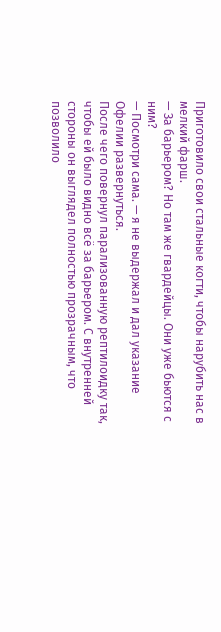Приготовило свои стальные когти, чтобы нарубить нас в мелкий фарш.
— За барьером? Но там же гвардейцы. Они уже бьются с ним?
— Посмотри сама. — я не выдержал и дал указание Офелии развернуться.
После чего повернул парализованную рептилоидку так, чтобы ей было видно всё за барьером. С внутренней стороны он выглядел полностью прозрачным, что позволило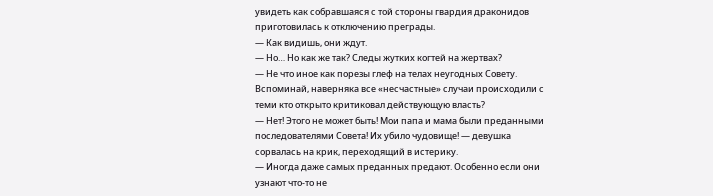увидеть как собравшаяся с той стороны гвардия драконидов приготовилась к отключению преграды.
— Как видишь, они ждут.
— Но… Но как же так? Следы жутких когтей на жертвах?
— Не что иное как порезы глеф на телах неугодных Совету. Вспоминай, наверняка все «несчастные» случаи происходили с теми кто открыто критиковал действующую власть?
— Нет! Этого не может быть! Мои папа и мама были преданными последователями Совета! Их убило чудовище! — девушка сорвалась на крик, переходящий в истерику.
— Иногда даже самых преданных предают. Особенно если они узнают что-то не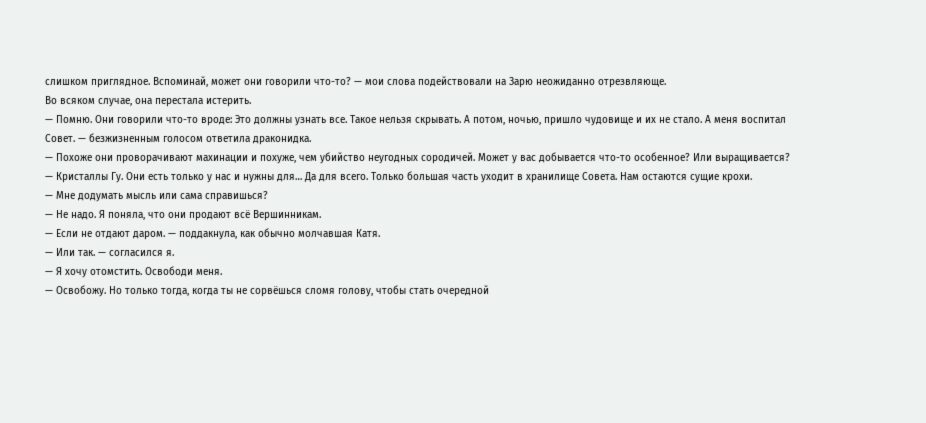слишком приглядное. Вспоминай, может они говорили что-то? — мои слова подействовали на Зарю неожиданно отрезвляюще.
Во всяком случае, она перестала истерить.
— Помню. Они говорили что-то вроде: Это должны узнать все. Такое нельзя скрывать. А потом, ночью, пришло чудовище и их не стало. А меня воспитал Совет. — безжизненным голосом ответила драконидка.
— Похоже они проворачивают махинации и похуже, чем убийство неугодных сородичей. Может у вас добывается что-то особенное? Или выращивается?
— Кристаллы Гу. Они есть только у нас и нужны для… Да для всего. Только большая часть уходит в хранилище Совета. Нам остаются сущие крохи.
— Мне додумать мысль или сама справишься?
— Не надо. Я поняла, что они продают всё Вершинникам.
— Если не отдают даром. — поддакнула, как обычно молчавшая Катя.
— Или так. — согласился я.
— Я хочу отомстить. Освободи меня.
— Освобожу. Но только тогда, когда ты не сорвёшься сломя голову, чтобы стать очередной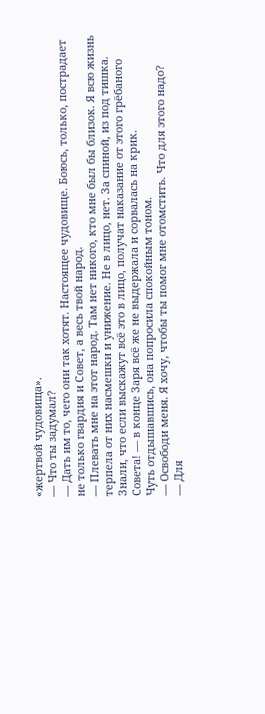«жертвой чудовища».
— Что ты задумал?
— Дать им то, чего они так хотят. Настоящее чудовище. Боюсь, только, пострадает не только гвардия и Совет, а весь твой народ.
— Плевать мне на этот народ. Там нет никого, кто мне был бы близок. Я всю жизнь терпела от них насмешки и унижение. Не в лицо, нет. За спиной, из под тишка. Знали, что если выскажут всё это в лицо, получат наказание от этого грёбаного Совета! — в конце Заря всё же не выдержала и сорвалась на крик.
Чуть отдышавшись, она попросила спокойным тоном.
— Освободи меня. Я хочу, чтобы ты помог мне отомстить. Что для этого надо?
— Для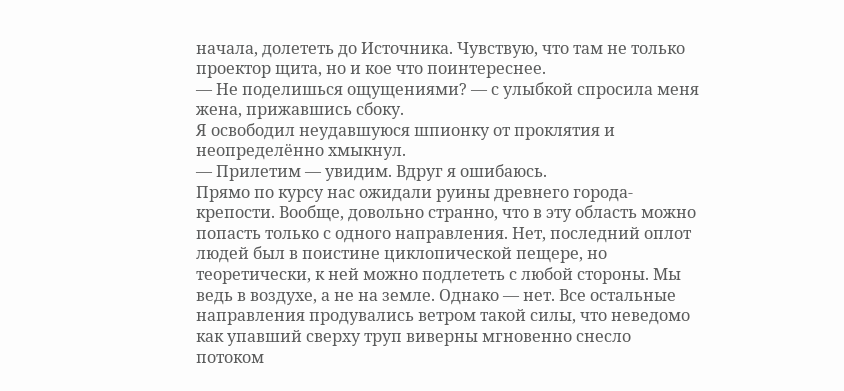начала, долететь до Источника. Чувствую, что там не только проектор щита, но и кое что поинтереснее.
— Не поделишься ощущениями? — с улыбкой спросила меня жена, прижавшись сбоку.
Я освободил неудавшуюся шпионку от проклятия и неопределённо хмыкнул.
— Прилетим — увидим. Вдруг я ошибаюсь.
Прямо по курсу нас ожидали руины древнего города-крепости. Вообще, довольно странно, что в эту область можно попасть только с одного направления. Нет, последний оплот людей был в поистине циклопической пещере, но теоретически, к ней можно подлететь с любой стороны. Мы ведь в воздухе, а не на земле. Однако — нет. Все остальные направления продувались ветром такой силы, что неведомо как упавший сверху труп виверны мгновенно снесло потоком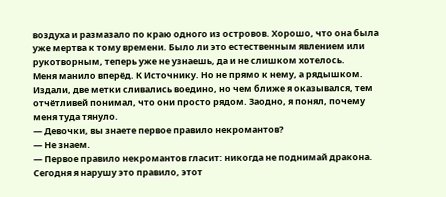воздуха и размазало по краю одного из островов. Хорошо, что она была уже мертва к тому времени. Было ли это естественным явлением или рукотворным, теперь уже не узнаешь, да и не слишком хотелось.
Меня манило вперёд. К Источнику. Но не прямо к нему, а рядышком. Издали, две метки сливались воедино, но чем ближе я оказывался, тем отчётливей понимал, что они просто рядом. Заодно, я понял, почему меня туда тянуло.
— Девочки, вы знаете первое правило некромантов?
— Не знаем.
— Первое правило некромантов гласит: никогда не поднимай дракона. Сегодня я нарушу это правило, этот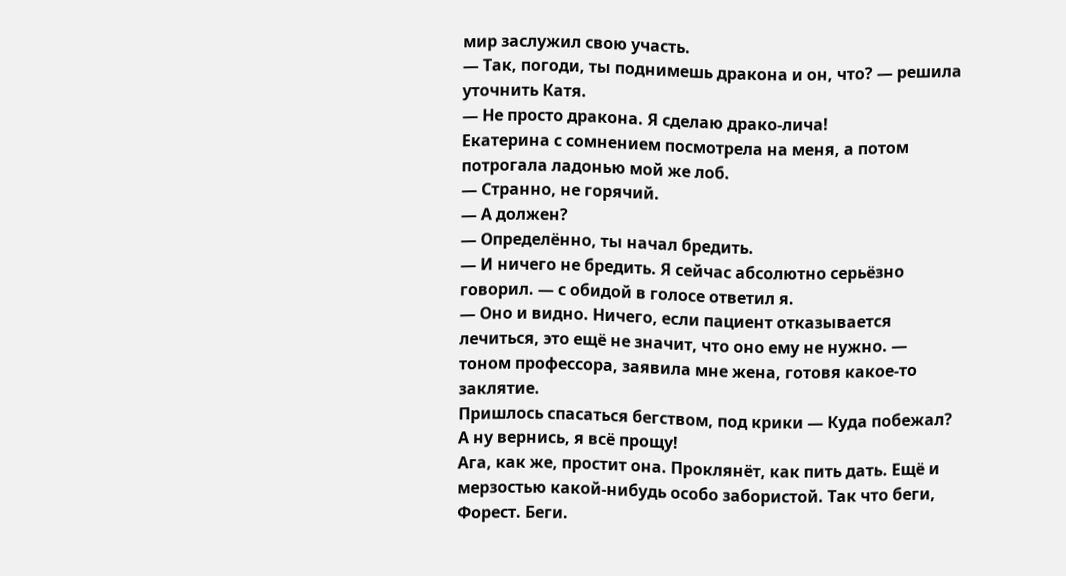мир заслужил свою участь.
— Так, погоди, ты поднимешь дракона и он, что? — решила уточнить Катя.
— Не просто дракона. Я сделаю драко-лича!
Екатерина с сомнением посмотрела на меня, а потом потрогала ладонью мой же лоб.
— Странно, не горячий.
— А должен?
— Определённо, ты начал бредить.
— И ничего не бредить. Я сейчас абсолютно серьёзно говорил. — с обидой в голосе ответил я.
— Оно и видно. Ничего, если пациент отказывается лечиться, это ещё не значит, что оно ему не нужно. — тоном профессора, заявила мне жена, готовя какое-то заклятие.
Пришлось спасаться бегством, под крики — Куда побежал? А ну вернись, я всё прощу!
Ага, как же, простит она. Проклянёт, как пить дать. Ещё и мерзостью какой-нибудь особо забористой. Так что беги, Форест. Беги.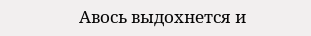Авось выдохнется и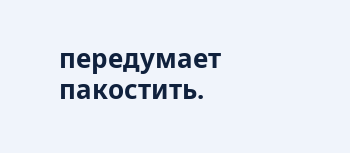передумает пакостить.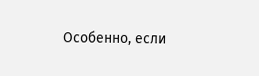Особенно, если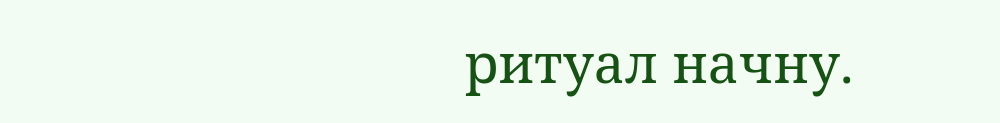ритуал начну.